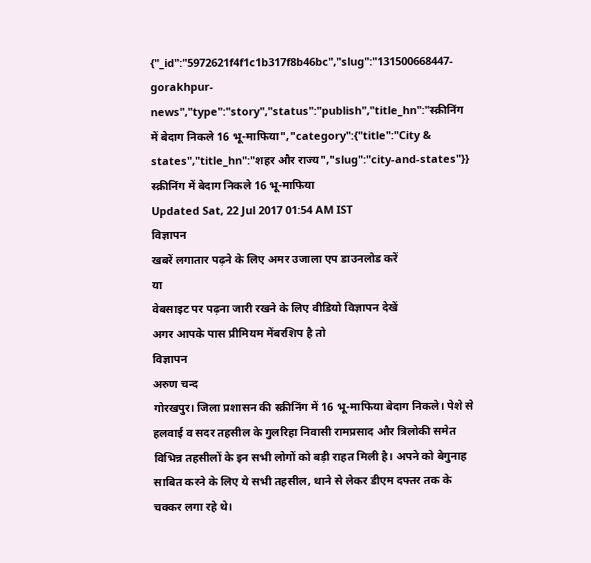{"_id":"5972621f4f1c1b317f8b46bc","slug":"131500668447-gorakhpur-news","type":"story","status":"publish","title_hn":"स्क्रीनिंग में बेदाग निकले 16 भू-माफिया","category":{"title":"City & states","title_hn":"शहर और राज्य","slug":"city-and-states"}}
स्क्रीनिंग में बेदाग निकले 16 भू-माफिया
Updated Sat, 22 Jul 2017 01:54 AM IST
विज्ञापन
खबरें लगातार पढ़ने के लिए अमर उजाला एप डाउनलोड करें
या
वेबसाइट पर पढ़ना जारी रखने के लिए वीडियो विज्ञापन देखें
अगर आपके पास प्रीमियम मेंबरशिप है तो
विज्ञापन
अरुण चन्द
गोरखपुर। जिला प्रशासन की स्क्रीनिंग में 16 भू-माफिया बेदाग निकले। पेशे से हलवाई व सदर तहसील के गुलरिहा निवासी रामप्रसाद और त्रिलोकी समेत विभिन्न तहसीलों के इन सभी लोगों को बड़ी राहत मिली है। अपने को बेगुनाह साबित करने के लिए ये सभी तहसील, थाने से लेकर डीएम दफ्तर तक के चक्कर लगा रहे थे।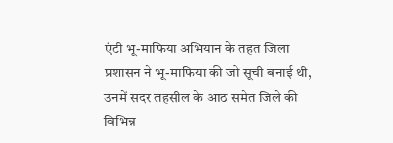एंटी भू-माफिया अभियान के तहत जिला प्रशासन ने भू-माफिया की जो सूची बनाई थी, उनमें सदर तहसील के आठ समेत जिले की विभिन्न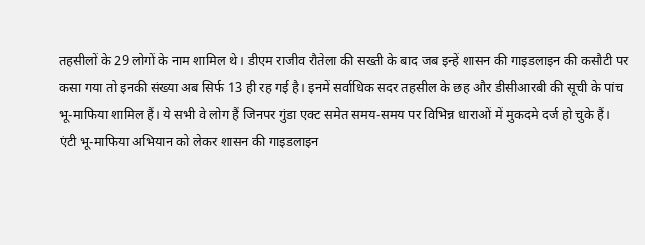तहसीलों के 29 लोगों के नाम शामिल थे। डीएम राजीव रौतेला की सख्ती के बाद जब इन्हें शासन की गाइडलाइन की कसौटी पर कसा गया तो इनकी संख्या अब सिर्फ 13 ही रह गई है। इनमें सर्वाधिक सदर तहसील के छह और डीसीआरबी की सूची के पांच भू-माफिया शामिल हैं। ये सभी वे लोग हैं जिनपर गुंडा एक्ट समेत समय-समय पर विभिन्न धाराओं में मुकदमे दर्ज हो चुके हैं।
एंटी भू-माफिया अभियान को लेकर शासन की गाइडलाइन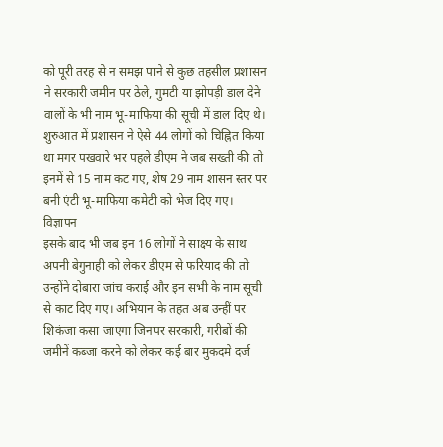को पूरी तरह से न समझ पाने से कुछ तहसील प्रशासन ने सरकारी जमीन पर ठेले, गुमटी या झोपड़ी डाल देने वालों के भी नाम भू-माफिया की सूची में डाल दिए थे। शुरुआत में प्रशासन ने ऐसे 44 लोगों को चिह्नित किया था मगर पखवारे भर पहले डीएम ने जब सख्ती की तो इनमें से 15 नाम कट गए, शेष 29 नाम शासन स्तर पर बनी एंटी भू-माफिया कमेटी को भेज दिए गए।
विज्ञापन
इसके बाद भी जब इन 16 लोगों ने साक्ष्य के साथ अपनी बेगुनाही को लेकर डीएम से फरियाद की तो उन्होंने दोबारा जांच कराई और इन सभी के नाम सूची से काट दिए गए। अभियान के तहत अब उन्हीं पर शिकंजा कसा जाएगा जिनपर सरकारी, गरीबों की जमीनें कब्जा करने को लेकर कई बार मुकदमे दर्ज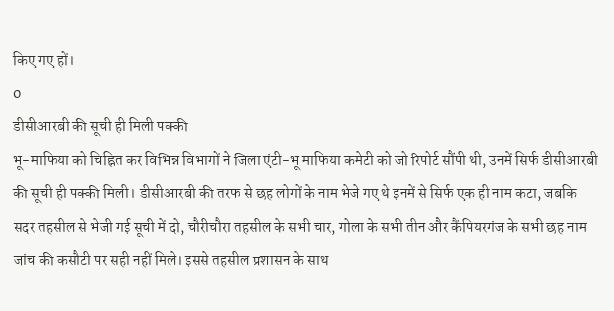किए गए हों।
0
डीसीआरबी की सूची ही मिली पक्की
भू-माफिया को चिह्नित कर विभिन्न विभागों ने जिला एंटी-भू माफिया कमेटी को जो रिपोर्ट सौंपी थी, उनमें सिर्फ डीसीआरबी की सूची ही पक्की मिली। डीसीआरबी की तरफ से छह लोगों के नाम भेजे गए थे इनमें से सिर्फ एक ही नाम कटा, जबकि सदर तहसील से भेजी गई सूची में दो, चौरीचौरा तहसील के सभी चार, गोला के सभी तीन और कैंपियरगंज के सभी छह नाम जांच की कसौटी पर सही नहीं मिले। इससे तहसील प्रशासन के साथ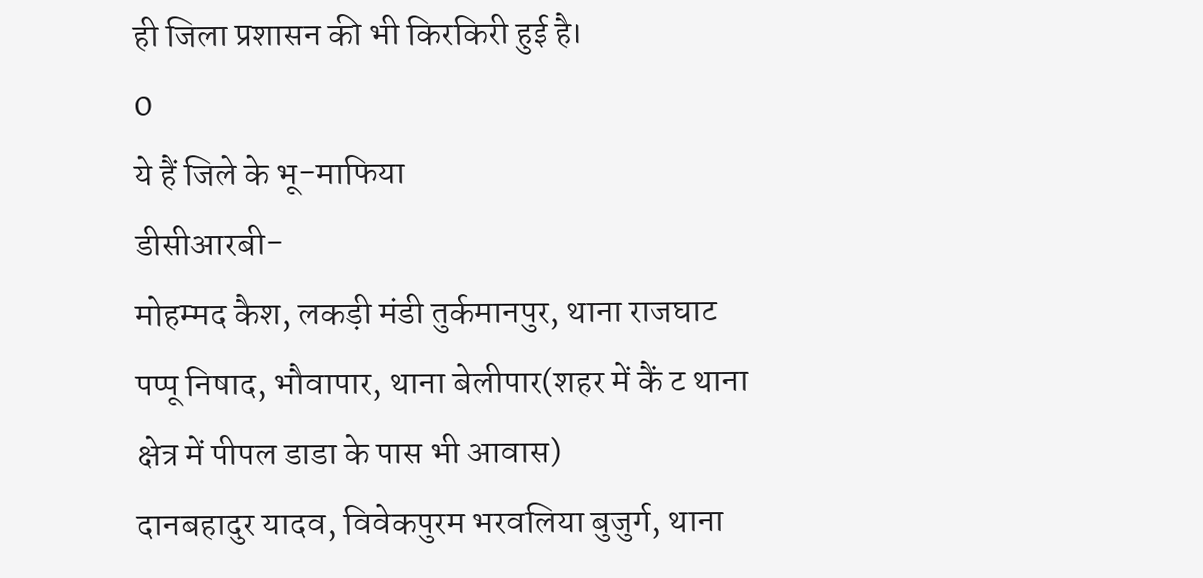ही जिला प्रशासन की भी किरकिरी हुई है।
0
ये हैं जिले के भू-माफिया
डीसीआरबी-
मोहम्मद कैश, लकड़ी मंडी तुर्कमानपुर, थाना राजघाट
पप्पू निषाद, भौवापार, थाना बेलीपार(शहर में कैं ट थाना क्षेत्र में पीपल डाडा के पास भी आवास)
दानबहादुर यादव, विवेकपुरम भरवलिया बुजुर्ग, थाना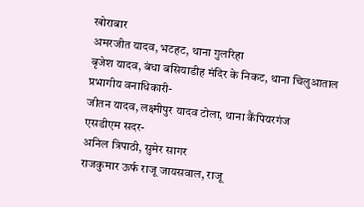खोराबार
अमरजीत यादव, भटहट, थाना गुलरिहा
बृजेश यादव, बंधा बसियाडीह मंदिर के निकट, थाना चिलुआताल
प्रभागीय वनाधिकारी-
जीतन यादव, लक्ष्मीपुर यादव टोला, थाना कैंपियरगंज
एसडीएम सदर-
अनिल त्रिपाठी, सुमेर सागर
राजकुमार ऊर्फ राजू जायसवाल, राजू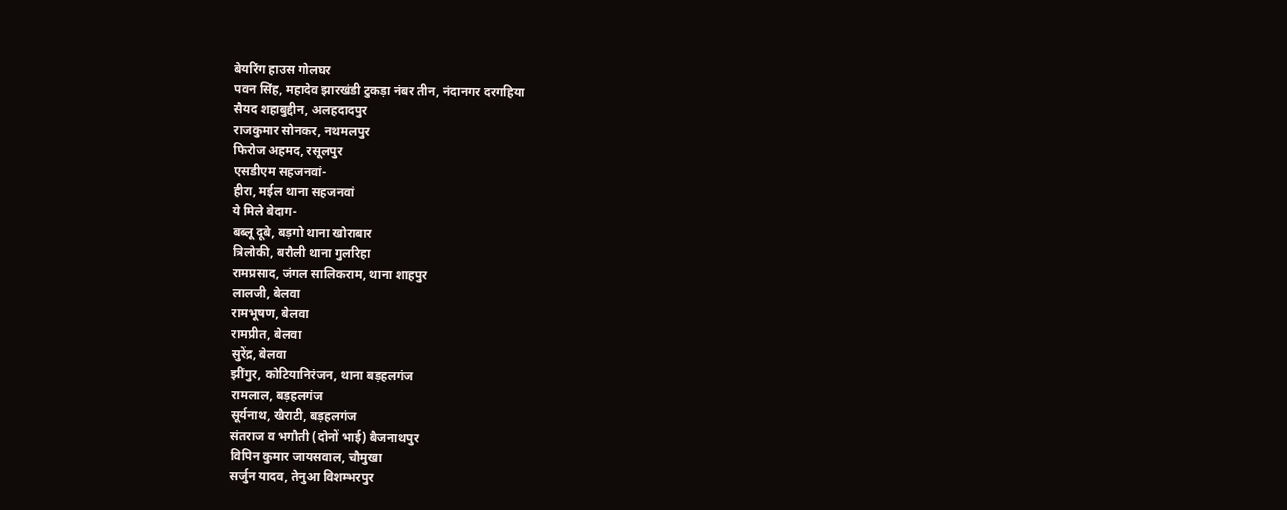बेयरिंग हाउस गोलघर
पवन सिंह, महादेव झारखंडी टुकड़ा नंबर तीन, नंदानगर दरगहिया
सैयद शहाबुद्दीन, अलहदादपुर
राजकुमार सोनकर, नथमलपुर
फिरोज अहमद, रसूलपुर
एसडीएम सहजनवां-
हीरा, मईल थाना सहजनवां
ये मिले बेदाग-
बब्लू दूबे, बड़गो थाना खोराबार
त्रिलोकी, बरौली थाना गुलरिहा
रामप्रसाद, जंगल सालिकराम, थाना शाहपुर
लालजी, बेलवा
रामभूषण, बेलवा
रामप्रीत, बेलवा
सुरेंद्र, बेलवा
झींगुर, कोटियानिरंजन, थाना बड़हलगंज
रामलाल, बड़हलगंज
सूर्यनाथ, खैराटी, बड़हलगंज
संतराज व भगौती (दोनों भाई) बैजनाथपुर
विपिन कुमार जायसवाल, चौमुखा
सर्जुन यादव, तेनुआ विशम्भरपुर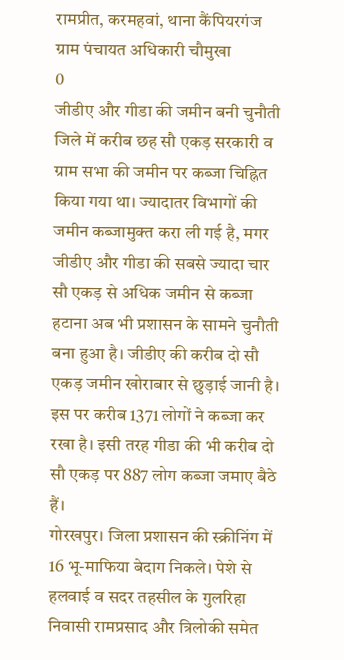रामप्रीत, करमहवां, थाना कैंपियरगंज
ग्राम पंचायत अधिकारी चौमुखा
0
जीडीए और गीडा की जमीन बनी चुनौती
जिले में करीब छह सौ एकड़ सरकारी व ग्राम सभा की जमीन पर कब्जा चिह्नित किया गया था। ज्यादातर विभागों की जमीन कब्जामुक्त करा ली गई है, मगर जीडीए और गीडा की सबसे ज्यादा चार सौ एकड़ से अधिक जमीन से कब्जा हटाना अब भी प्रशासन के सामने चुनौती बना हुआ है। जीडीए की करीब दो सौ एकड़ जमीन खोराबार से छुड़ाई जानी है। इस पर करीब 1371 लोगों ने कब्जा कर रखा है। इसी तरह गीडा की भी करीब दो सौ एकड़ पर 887 लोग कब्जा जमाए बैठे हैं।
गोरखपुर। जिला प्रशासन की स्क्रीनिंग में 16 भू-माफिया बेदाग निकले। पेशे से हलवाई व सदर तहसील के गुलरिहा निवासी रामप्रसाद और त्रिलोकी समेत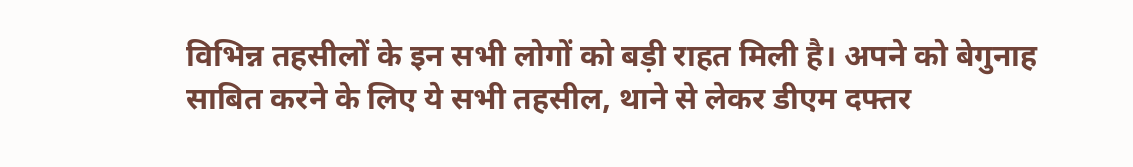विभिन्न तहसीलों के इन सभी लोगों को बड़ी राहत मिली है। अपने को बेगुनाह साबित करने के लिए ये सभी तहसील, थाने से लेकर डीएम दफ्तर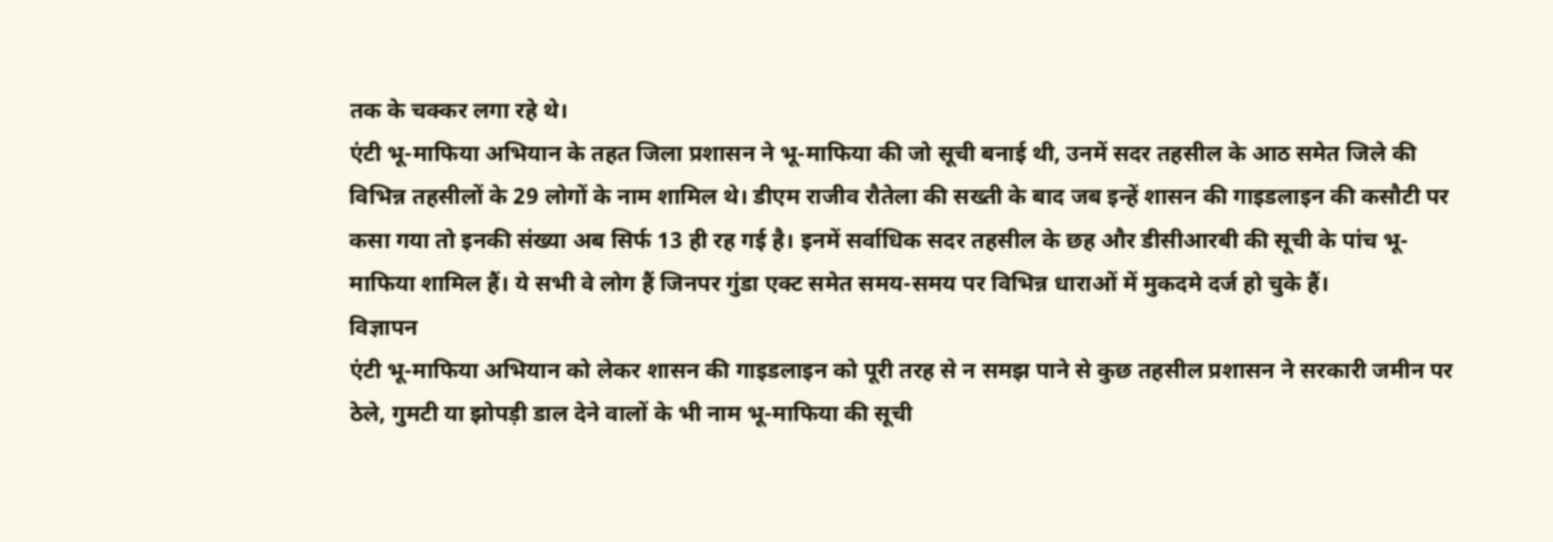तक के चक्कर लगा रहे थे।
एंटी भू-माफिया अभियान के तहत जिला प्रशासन ने भू-माफिया की जो सूची बनाई थी, उनमें सदर तहसील के आठ समेत जिले की विभिन्न तहसीलों के 29 लोगों के नाम शामिल थे। डीएम राजीव रौतेला की सख्ती के बाद जब इन्हें शासन की गाइडलाइन की कसौटी पर कसा गया तो इनकी संख्या अब सिर्फ 13 ही रह गई है। इनमें सर्वाधिक सदर तहसील के छह और डीसीआरबी की सूची के पांच भू-माफिया शामिल हैं। ये सभी वे लोग हैं जिनपर गुंडा एक्ट समेत समय-समय पर विभिन्न धाराओं में मुकदमे दर्ज हो चुके हैं।
विज्ञापन
एंटी भू-माफिया अभियान को लेकर शासन की गाइडलाइन को पूरी तरह से न समझ पाने से कुछ तहसील प्रशासन ने सरकारी जमीन पर ठेले, गुमटी या झोपड़ी डाल देने वालों के भी नाम भू-माफिया की सूची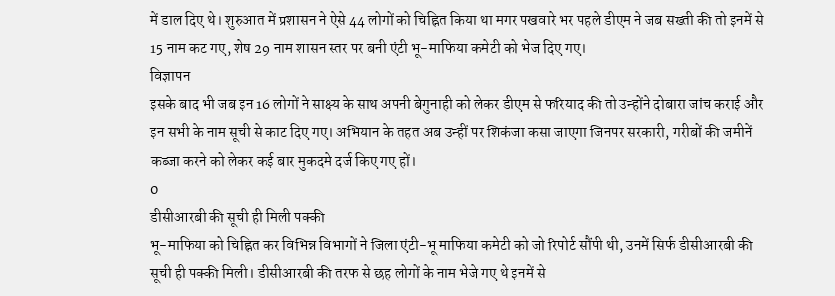में डाल दिए थे। शुरुआत में प्रशासन ने ऐसे 44 लोगों को चिह्नित किया था मगर पखवारे भर पहले डीएम ने जब सख्ती की तो इनमें से 15 नाम कट गए, शेष 29 नाम शासन स्तर पर बनी एंटी भू-माफिया कमेटी को भेज दिए गए।
विज्ञापन
इसके बाद भी जब इन 16 लोगों ने साक्ष्य के साथ अपनी बेगुनाही को लेकर डीएम से फरियाद की तो उन्होंने दोबारा जांच कराई और इन सभी के नाम सूची से काट दिए गए। अभियान के तहत अब उन्हीं पर शिकंजा कसा जाएगा जिनपर सरकारी, गरीबों की जमीनें कब्जा करने को लेकर कई बार मुकदमे दर्ज किए गए हों।
0
डीसीआरबी की सूची ही मिली पक्की
भू-माफिया को चिह्नित कर विभिन्न विभागों ने जिला एंटी-भू माफिया कमेटी को जो रिपोर्ट सौंपी थी, उनमें सिर्फ डीसीआरबी की सूची ही पक्की मिली। डीसीआरबी की तरफ से छह लोगों के नाम भेजे गए थे इनमें से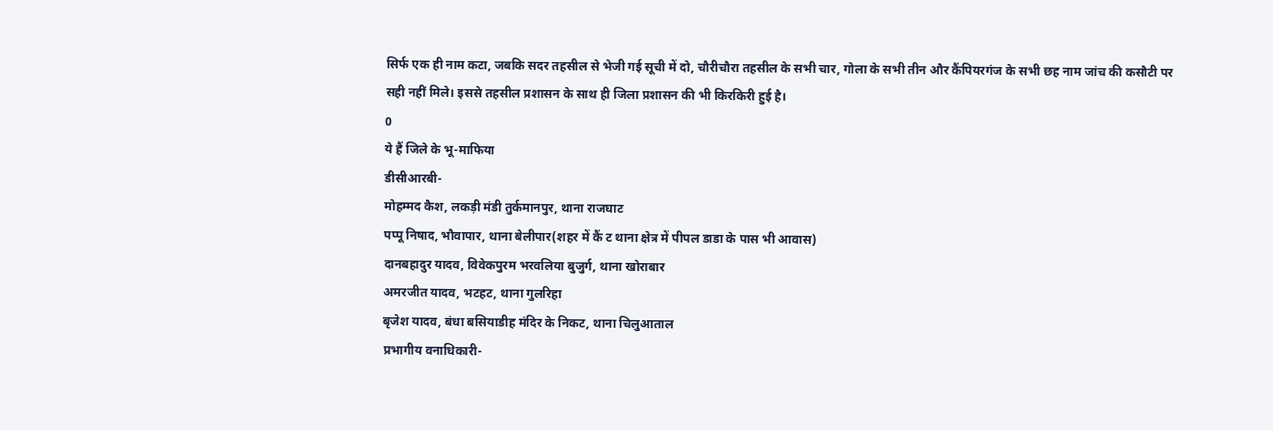सिर्फ एक ही नाम कटा, जबकि सदर तहसील से भेजी गई सूची में दो, चौरीचौरा तहसील के सभी चार, गोला के सभी तीन और कैंपियरगंज के सभी छह नाम जांच की कसौटी पर सही नहीं मिले। इससे तहसील प्रशासन के साथ ही जिला प्रशासन की भी किरकिरी हुई है।
0
ये हैं जिले के भू-माफिया
डीसीआरबी-
मोहम्मद कैश, लकड़ी मंडी तुर्कमानपुर, थाना राजघाट
पप्पू निषाद, भौवापार, थाना बेलीपार(शहर में कैं ट थाना क्षेत्र में पीपल डाडा के पास भी आवास)
दानबहादुर यादव, विवेकपुरम भरवलिया बुजुर्ग, थाना खोराबार
अमरजीत यादव, भटहट, थाना गुलरिहा
बृजेश यादव, बंधा बसियाडीह मंदिर के निकट, थाना चिलुआताल
प्रभागीय वनाधिकारी-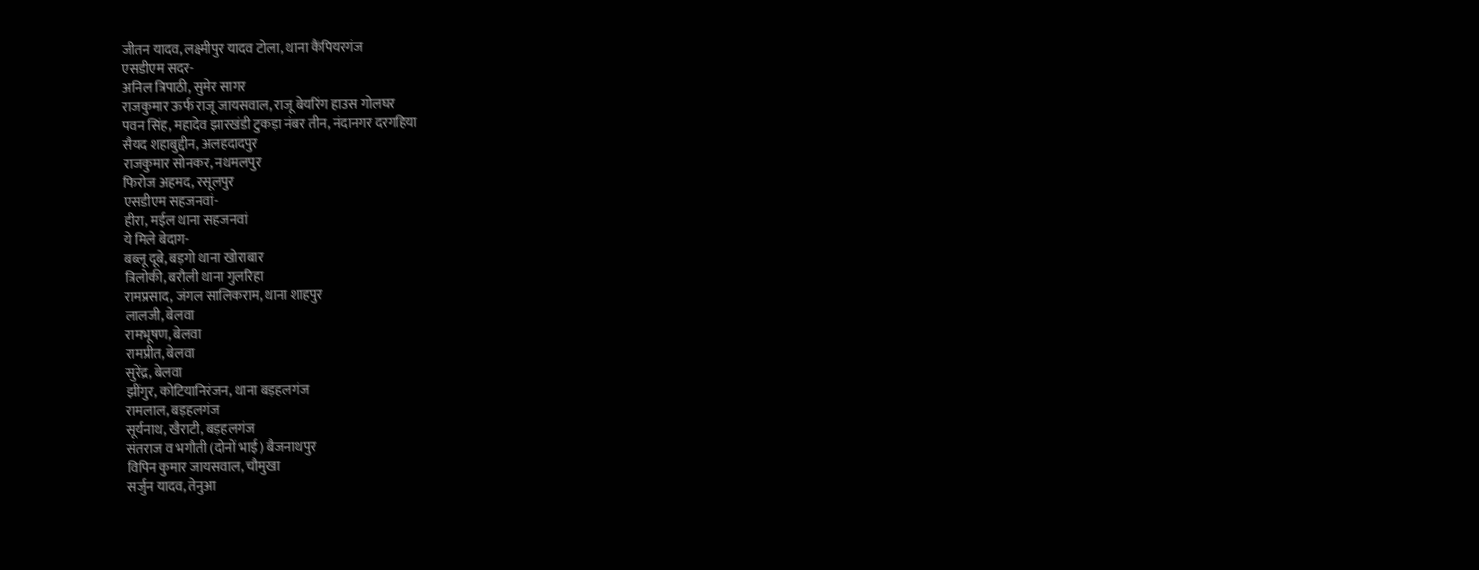जीतन यादव, लक्ष्मीपुर यादव टोला, थाना कैंपियरगंज
एसडीएम सदर-
अनिल त्रिपाठी, सुमेर सागर
राजकुमार ऊर्फ राजू जायसवाल, राजू बेयरिंग हाउस गोलघर
पवन सिंह, महादेव झारखंडी टुकड़ा नंबर तीन, नंदानगर दरगहिया
सैयद शहाबुद्दीन, अलहदादपुर
राजकुमार सोनकर, नथमलपुर
फिरोज अहमद, रसूलपुर
एसडीएम सहजनवां-
हीरा, मईल थाना सहजनवां
ये मिले बेदाग-
बब्लू दूबे, बड़गो थाना खोराबार
त्रिलोकी, बरौली थाना गुलरिहा
रामप्रसाद, जंगल सालिकराम, थाना शाहपुर
लालजी, बेलवा
रामभूषण, बेलवा
रामप्रीत, बेलवा
सुरेंद्र, बेलवा
झींगुर, कोटियानिरंजन, थाना बड़हलगंज
रामलाल, बड़हलगंज
सूर्यनाथ, खैराटी, बड़हलगंज
संतराज व भगौती (दोनों भाई) बैजनाथपुर
विपिन कुमार जायसवाल, चौमुखा
सर्जुन यादव, तेनुआ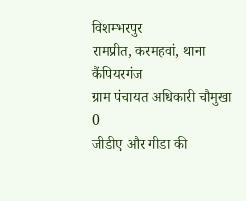विशम्भरपुर
रामप्रीत, करमहवां, थाना कैंपियरगंज
ग्राम पंचायत अधिकारी चौमुखा
0
जीडीए और गीडा की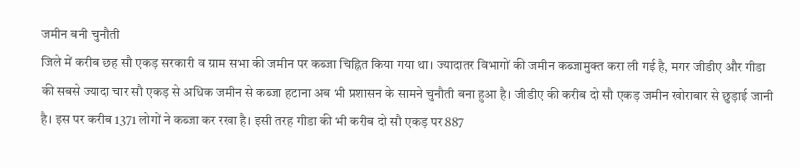जमीन बनी चुनौती
जिले में करीब छह सौ एकड़ सरकारी व ग्राम सभा की जमीन पर कब्जा चिह्नित किया गया था। ज्यादातर विभागों की जमीन कब्जामुक्त करा ली गई है, मगर जीडीए और गीडा की सबसे ज्यादा चार सौ एकड़ से अधिक जमीन से कब्जा हटाना अब भी प्रशासन के सामने चुनौती बना हुआ है। जीडीए की करीब दो सौ एकड़ जमीन खोराबार से छुड़ाई जानी है। इस पर करीब 1371 लोगों ने कब्जा कर रखा है। इसी तरह गीडा की भी करीब दो सौ एकड़ पर 887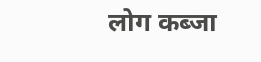लोग कब्जा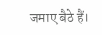जमाए बैठे हैं।